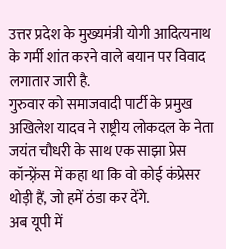उत्तर प्रदेश के मुख्यमंत्री योगी आदित्यनाथ के गर्मी शांत करने वाले बयान पर विवाद लगातार जारी है.
गुरुवार को समाजवादी पार्टी के प्रमुख अखिलेश यादव ने राष्ट्रीय लोकदल के नेता जयंत चौधरी के साथ एक साझा प्रेस कॉन्फ़्रेंस में कहा था कि वो कोई कंप्रेसर थोड़ी हैं, जो हमें ठंडा कर देंगे.
अब यूपी में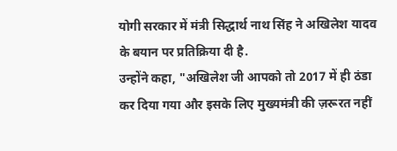योगी सरकार में मंत्री सिद्धार्थ नाथ सिंह ने अखिलेश यादव के बयान पर प्रतिक्रिया दी है.
उन्होंने कहा, "अखिलेश जी आपको तो 2017 में ही ठंडा कर दिया गया और इसके लिए मुख्यमंत्री की ज़रूरत नहीं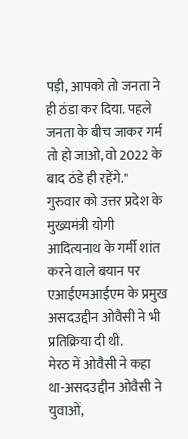पड़ी, आपको तो जनता ने ही ठंडा कर दिया. पहले जनता के बीच जाकर गर्म तो हो जाओ, वो 2022 के बाद ठंडे ही रहेंगे."
गुरुवार को उत्तर प्रदेश के मुख्यमंत्री योगी आदित्यनाथ के गर्मी शांत करने वाले बयान पर एआईएमआईएम के प्रमुख असदउद्दीन ओवैसी ने भी प्रतिक्रिया दी थी.
मेरठ में ओवैसी ने कहा था-असदउद्दीन ओवैसी ने युवाओं,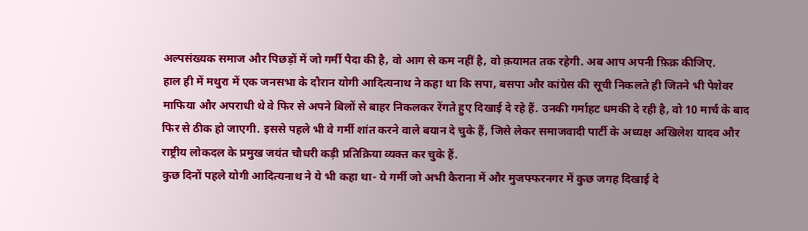अल्पसंख्यक समाज और पिछड़ों में जो गर्मी पैदा की है, वो आग से कम नहीं है, वो क़यामत तक रहेगी. अब आप अपनी फ़िक्र कीजिए.
हाल ही में मथुरा में एक जनसभा के दौरान योगी आदित्यनाथ ने कहा था कि सपा, बसपा और कांग्रेस की सूची निकलते ही जितने भी पेशेवर माफिया और अपराधी थे वे फिर से अपने बिलों से बाहर निकलकर रेंगते हुए दिखाई दे रहे हैं. उनकी गर्माहट धमकी दे रही है, वो 10 मार्च के बाद फिर से ठीक हो जाएगी. इससे पहले भी वे गर्मी शांत करने वाले बयान दे चुके हैं, जिसे लेकर समाजवादी पार्टी के अध्यक्ष अखिलेश यादव और राष्ट्रीय लोकदल के प्रमुख जयंत चौधरी कड़ी प्रतिक्रिया व्यक्त कर चुके हैं.
कुछ दिनों पहले योगी आदित्यनाथ ने ये भी कहा था- ये गर्मी जो अभी कैराना में और मुजफ्फरनगर में कुछ जगह दिखाई दे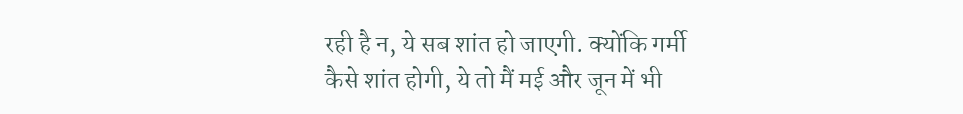रही है न, ये सब शांत हो जाएगी. क्योंकि गर्मी कैसे शांत होगी, ये तो मैं मई और जून में भी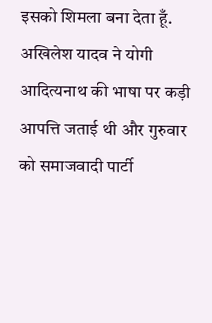इसको शिमला बना देता हूँ.
अखिलेश यादव ने योगी आदित्यनाथ की भाषा पर कड़ी आपत्ति जताई थी और गुरुवार को समाजवादी पार्टी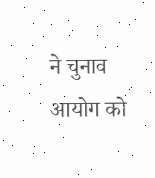ने चुनाव आयोग को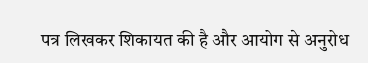पत्र लिखकर शिकायत की है और आयोग से अनुरोध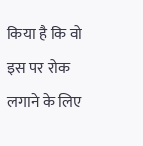किया है कि वो इस पर रोक लगाने के लिए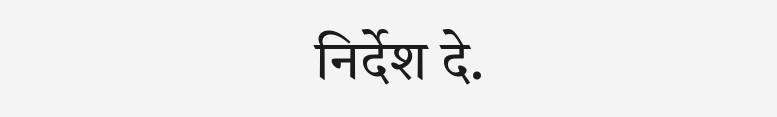निर्देश दे.